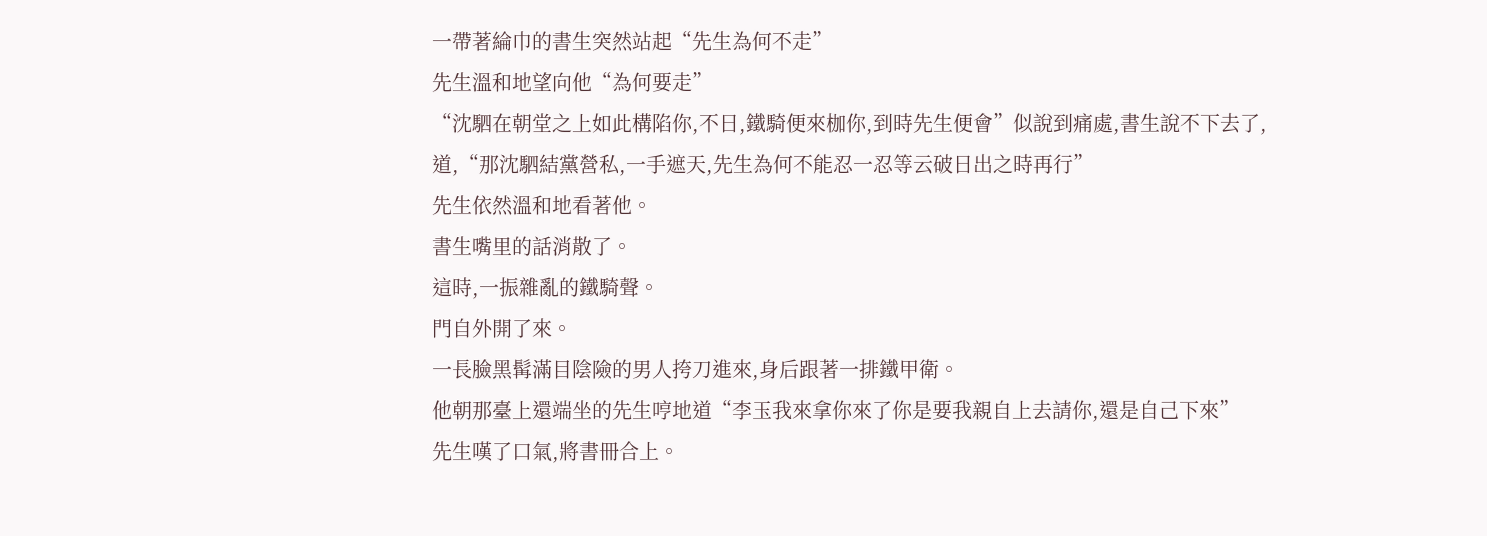一帶著綸巾的書生突然站起“先生為何不走”
先生溫和地望向他“為何要走”
“沈駟在朝堂之上如此構陷你,不日,鐵騎便來枷你,到時先生便會”似說到痛處,書生說不下去了,道,“那沈駟結黨營私,一手遮天,先生為何不能忍一忍等云破日出之時再行”
先生依然溫和地看著他。
書生嘴里的話消散了。
這時,一振雜亂的鐵騎聲。
門自外開了來。
一長臉黑髯滿目陰險的男人挎刀進來,身后跟著一排鐵甲衛。
他朝那臺上還端坐的先生哼地道“李玉我來拿你來了你是要我親自上去請你,還是自己下來”
先生嘆了口氣,將書冊合上。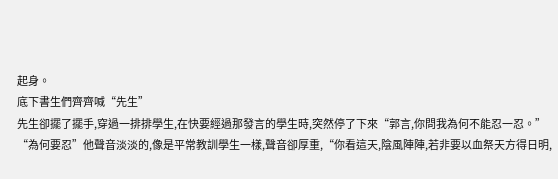起身。
底下書生們齊齊喊“先生”
先生卻擺了擺手,穿過一排排學生,在快要經過那發言的學生時,突然停了下來“郭言,你問我為何不能忍一忍。”
“為何要忍”他聲音淡淡的,像是平常教訓學生一樣,聲音卻厚重,“你看這天,陰風陣陣,若非要以血祭天方得日明,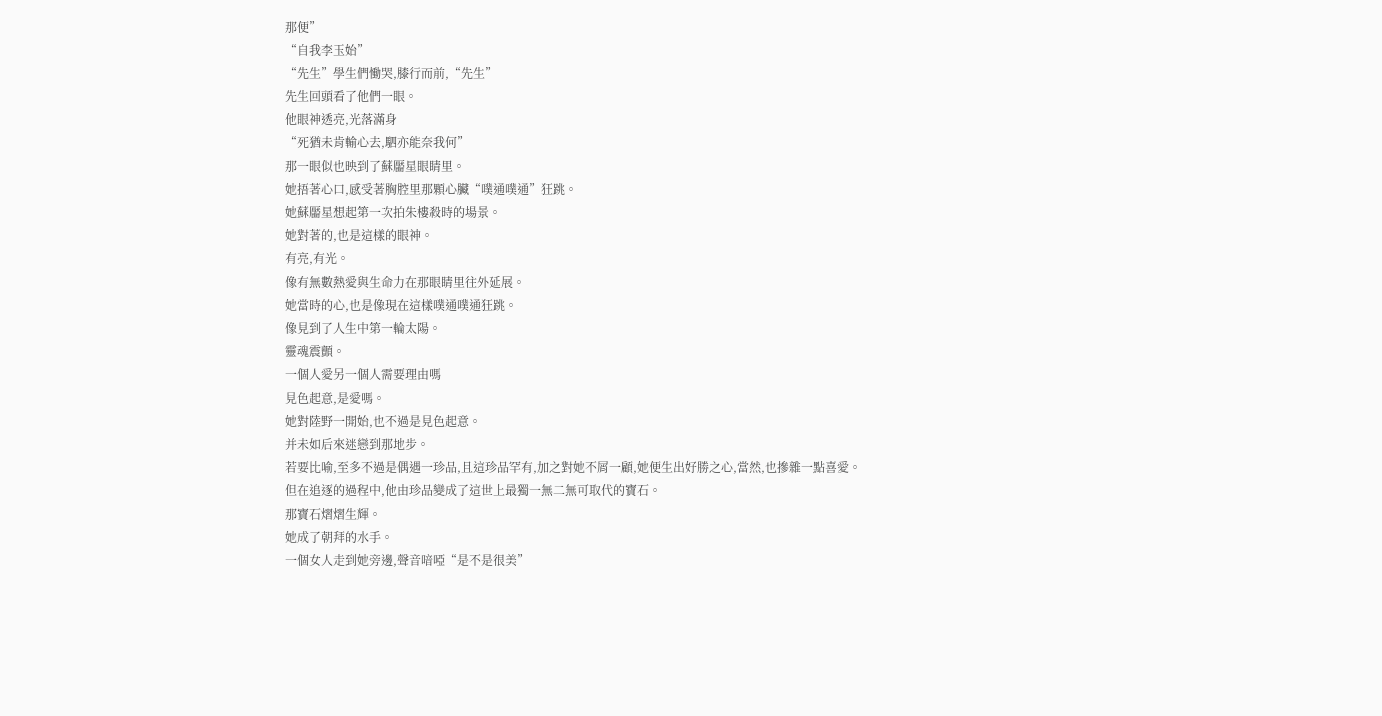那便”
“自我李玉始”
“先生”學生們慟哭,膝行而前,“先生”
先生回頭看了他們一眼。
他眼神透亮,光落滿身
“死猶未肯輸心去,駟亦能奈我何”
那一眼似也映到了蘇靨星眼睛里。
她捂著心口,感受著胸腔里那顆心臟“噗通噗通”狂跳。
她蘇靨星想起第一次拍朱樓殺時的場景。
她對著的,也是這樣的眼神。
有亮,有光。
像有無數熱愛與生命力在那眼睛里往外延展。
她當時的心,也是像現在這樣噗通噗通狂跳。
像見到了人生中第一輪太陽。
靈魂震顫。
一個人愛另一個人需要理由嗎
見色起意,是愛嗎。
她對陸野一開始,也不過是見色起意。
并未如后來迷戀到那地步。
若要比喻,至多不過是偶遇一珍品,且這珍品罕有,加之對她不屑一顧,她便生出好勝之心,當然,也摻雜一點喜愛。
但在追逐的過程中,他由珍品變成了這世上最獨一無二無可取代的寶石。
那寶石熠熠生輝。
她成了朝拜的水手。
一個女人走到她旁邊,聲音喑啞“是不是很美”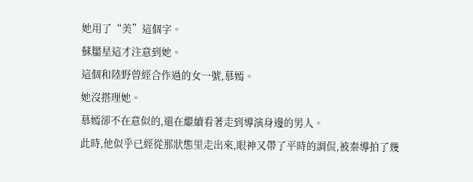她用了“美”這個字。
蘇靨星這才注意到她。
這個和陸野曾經合作過的女一號,慕嫣。
她沒搭理她。
慕嫣卻不在意似的,還在繼續看著走到導演身邊的男人。
此時,他似乎已經從那狀態里走出來,眼神又帶了平時的調侃,被秦導拍了幾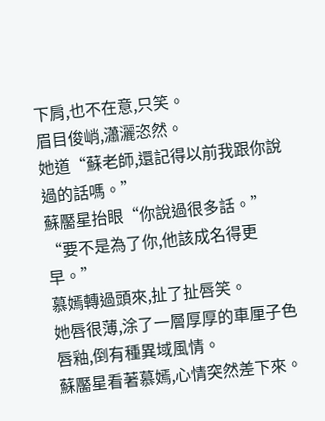下肩,也不在意,只笑。
眉目俊峭,瀟灑恣然。
她道“蘇老師,還記得以前我跟你說過的話嗎。”
蘇靨星抬眼“你說過很多話。”
“要不是為了你,他該成名得更早。”
慕嫣轉過頭來,扯了扯唇笑。
她唇很薄,涂了一層厚厚的車厘子色唇釉,倒有種異域風情。
蘇靨星看著慕嫣,心情突然差下來。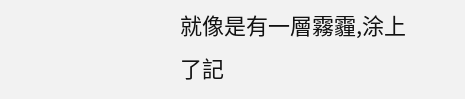就像是有一層霧霾,涂上了記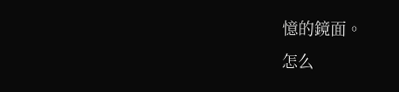憶的鏡面。
怎么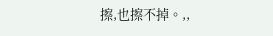擦,也擦不掉。,,